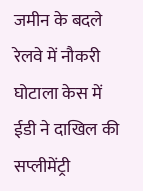जमीन के बदले रेलवे में नौकरी घोटाला केस में ईडी ने दाखिल की सप्लीमेंट्री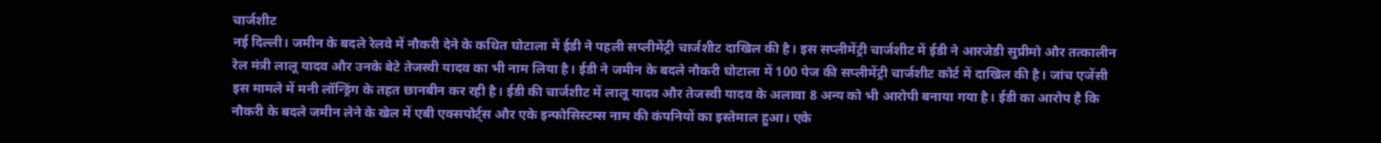चार्जशीट
नई दिल्ली। जमीन के बदले रेलवे में नौकरी देने के कथित घोटाला में ईडी ने पहली सप्लीमेंट्री चार्जशीट दाखिल की है। इस सप्लीमेंट्री चार्जशीट में ईडी ने आरजेडी सुप्रीमो और तत्कालीन रेल मंत्री लालू यादव और उनके बेटे तेजस्वी यादव का भी नाम लिया है। ईडी ने जमीन के बदले नौकरी घोटाला में 100 पेज की सप्लीमेंट्री चार्जशीट कोर्ट में दाखिल की है। जांच एजेंसी इस मामले में मनी लॉन्ड्रिंग के तहत छानबीन कर रही है। ईडी की चार्जशीट में लालू यादव और तेजस्वी यादव के अलावा 8 अन्य को भी आरोपी बनाया गया है। ईडी का आरोप है कि नौकरी के बदले जमीन लेने के खेल में एबी एक्सपोर्ट्स और एके इन्फोसिस्टम्स नाम की कंपनियों का इस्तेमाल हुआ। एके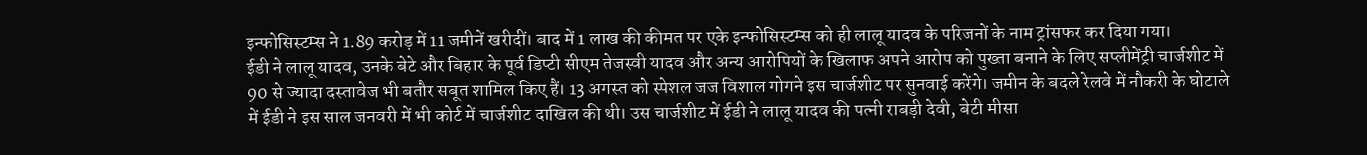इन्फोसिस्टम्स ने 1.89 करोड़ में 11 जमीनें खरीदीं। बाद में 1 लाख की कीमत पर एके इन्फोसिस्टम्स को ही लालू यादव के परिजनों के नाम ट्रांसफर कर दिया गया।
ईडी ने लालू यादव, उनके बेटे और बिहार के पूर्व डिप्टी सीएम तेजस्वी यादव और अन्य आरोपियों के खिलाफ अपने आरोप को पुख्ता बनाने के लिए सप्लीमेंट्री चार्जशीट में 90 से ज्यादा दस्तावेज भी बतौर सबूत शामिल किए हैं। 13 अगस्त को स्पेशल जज विशाल गोगने इस चार्जशीट पर सुनवाई करेंगे। जमीन के बदले रेलवे में नौकरी के घोटाले में ईडी ने इस साल जनवरी में भी कोर्ट में चार्जशीट दाखिल की थी। उस चार्जशीट में ईडी ने लालू यादव की पत्नी राबड़ी देवी, बेटी मीसा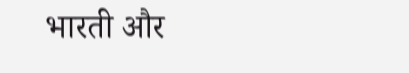भारती और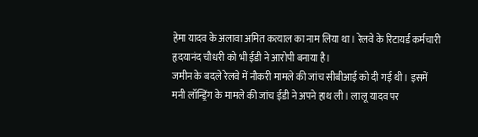हेमा यादव के अलावा अमित कत्याल का नाम लिया था। रेलवे के रिटायर्ड कर्मचारी हृदयानंद चौधरी को भी ईडी ने आरोपी बनाया है।
जमीन के बदले रेलवे में नौकरी मामले की जांच सीबीआई को दी गई थी। इसमें मनी लॉन्ड्रिंग के मामले की जांच ईडी ने अपने हाथ ली। लालू यादव पर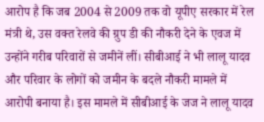आरोप है कि जब 2004 से 2009 तक वो यूपीए सरकार में रेल मंत्री थे, उस वक्त रेलवे की ग्रुप डी की नौकरी देने के एवज में उन्होंने गरीब परिवारों से जमीनें लीं। सीबीआई ने भी लालू यादव और परिवार के लोगों को जमीन के बदले नौकरी मामले में आरोपी बनाया है। इस मामले में सीबीआई के जज ने लालू यादव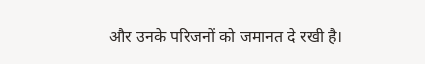और उनके परिजनों को जमानत दे रखी है।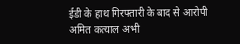ईडी के हाथ गिरफ्तारी के बाद से आरोपी अमित कत्याल अभी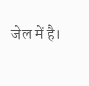जेल में है।